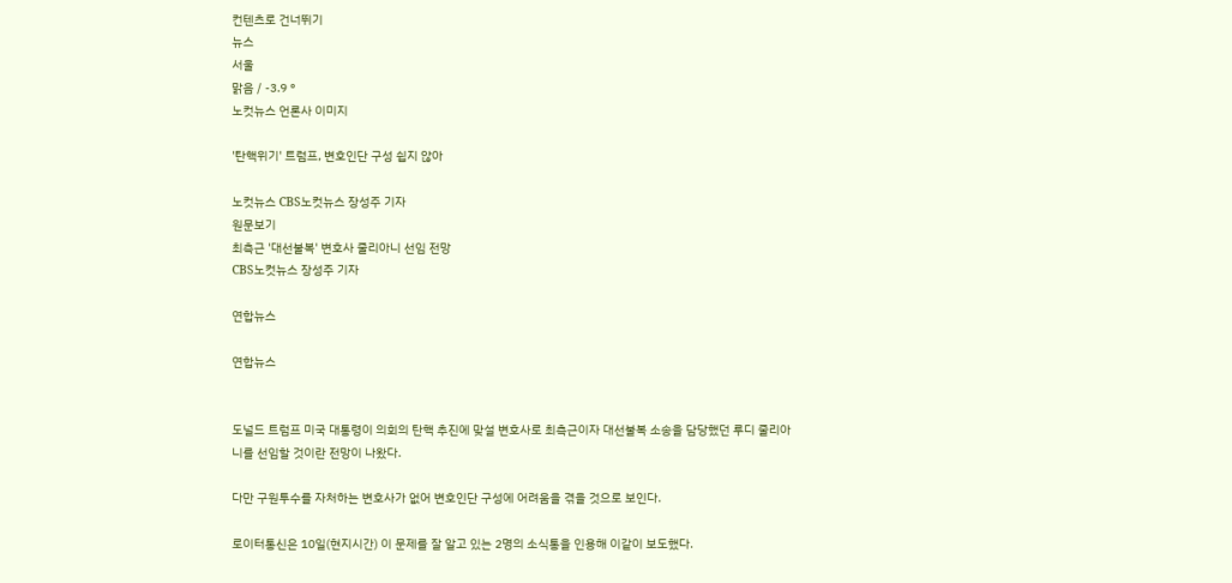컨텐츠로 건너뛰기
뉴스
서울
맑음 / -3.9 °
노컷뉴스 언론사 이미지

'탄핵위기' 트럼프, 변호인단 구성 쉽지 않아

노컷뉴스 CBS노컷뉴스 장성주 기자
원문보기
최측근 '대선불복' 변호사 줄리아니 선임 전망
CBS노컷뉴스 장성주 기자

연합뉴스

연합뉴스


도널드 트럼프 미국 대통령이 의회의 탄핵 추진에 맞설 변호사로 최측근이자 대선불복 소송을 담당했던 루디 줄리아니를 선임할 것이란 전망이 나왔다.

다만 구원투수를 자처하는 변호사가 없어 변호인단 구성에 어려움을 겪을 것으로 보인다.

로이터통신은 10일(현지시간) 이 문제를 잘 알고 있는 2명의 소식통을 인용해 이같이 보도했다.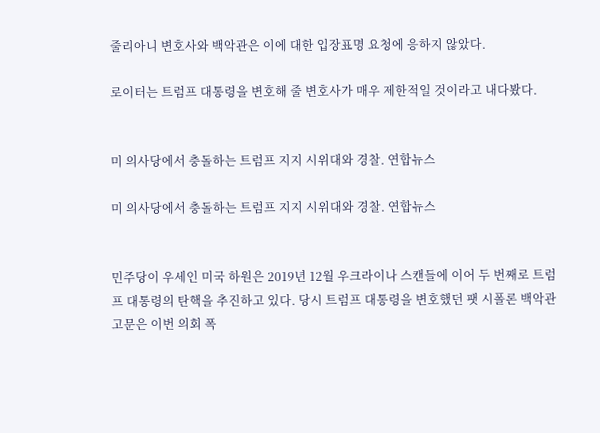줄리아니 변호사와 백악관은 이에 대한 입장표명 요청에 응하지 않았다.

로이터는 트럼프 대통령을 변호해 줄 변호사가 매우 제한적일 것이라고 내다봤다.


미 의사당에서 충돌하는 트럼프 지지 시위대와 경찰. 연합뉴스

미 의사당에서 충돌하는 트럼프 지지 시위대와 경찰. 연합뉴스


민주당이 우세인 미국 하원은 2019년 12월 우크라이나 스캔들에 이어 두 번째로 트럼프 대통령의 탄핵을 추진하고 있다. 당시 트럼프 대통령을 변호했던 팻 시폴론 백악관 고문은 이번 의회 폭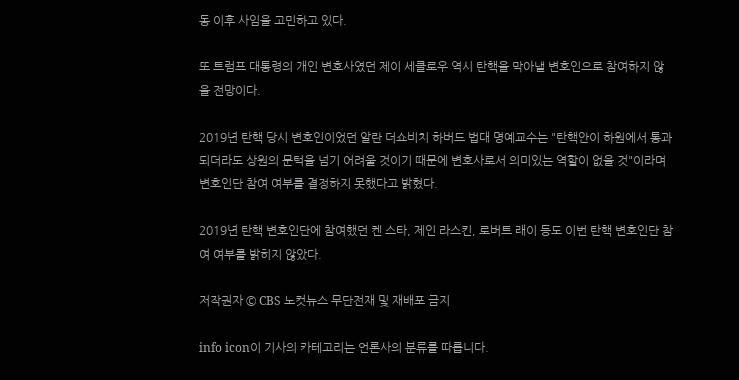동 이후 사임을 고민하고 있다.

또 트럼프 대통령의 개인 변호사였던 제이 세클로우 역시 탄핵을 막아낼 변호인으로 참여하지 않을 전망이다.

2019년 탄핵 당시 변호인이었던 알란 더쇼비치 하버드 법대 명예교수는 "탄핵안이 하원에서 통과되더라도 상원의 문턱을 넘기 어려울 것이기 때문에 변호사로서 의미있는 역할이 없을 것"이라며 변호인단 참여 여부를 결정하지 못했다고 밝혔다.

2019년 탄핵 변호인단에 참여했던 켄 스타, 제인 라스킨, 로버트 래이 등도 이번 탄핵 변호인단 참여 여부를 밝히지 않았다.

저작권자 © CBS 노컷뉴스 무단전재 및 재배포 금지

info icon이 기사의 카테고리는 언론사의 분류를 따릅니다.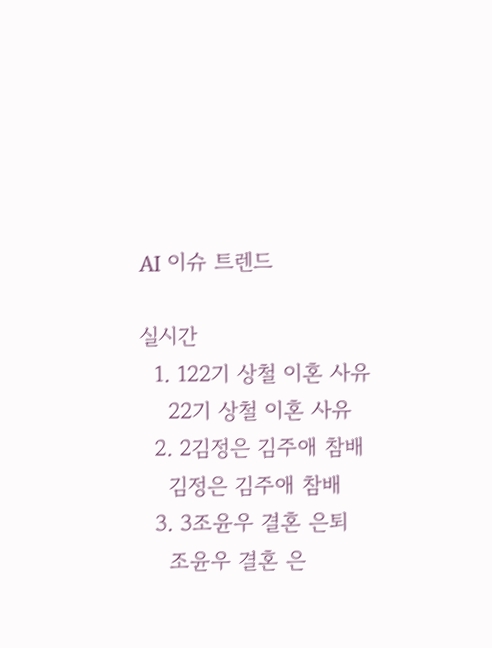AI 이슈 트렌드

실시간
  1. 122기 상철 이혼 사유
    22기 상철 이혼 사유
  2. 2김정은 김주애 참배
    김정은 김주애 참배
  3. 3조윤우 결혼 은퇴
    조윤우 결혼 은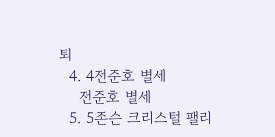퇴
  4. 4전준호 별세
    전준호 별세
  5. 5존슨 크리스털 팰리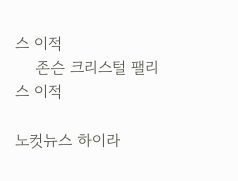스 이적
    존슨 크리스털 팰리스 이적

노컷뉴스 하이라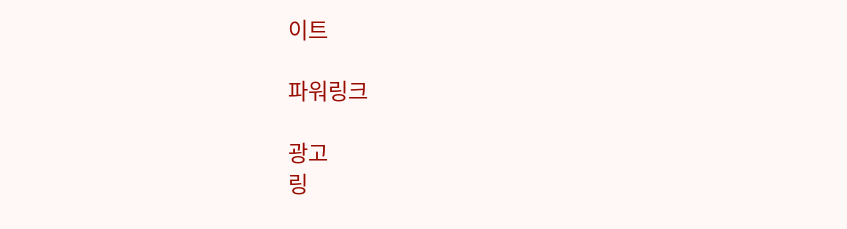이트

파워링크

광고
링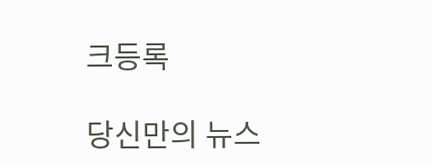크등록

당신만의 뉴스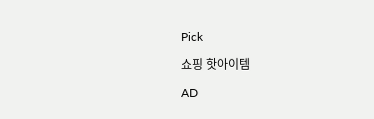Pick

쇼핑 핫아이템

AD